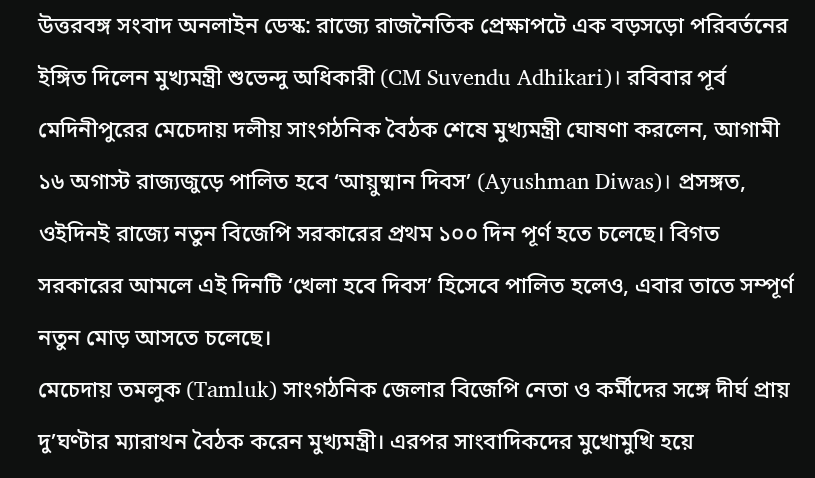উত্তরবঙ্গ সংবাদ অনলাইন ডেস্ক: রাজ্যে রাজনৈতিক প্রেক্ষাপটে এক বড়সড়ো পরিবর্তনের ইঙ্গিত দিলেন মুখ্যমন্ত্রী শুভেন্দু অধিকারী (CM Suvendu Adhikari)। রবিবার পূর্ব মেদিনীপুরের মেচেদায় দলীয় সাংগঠনিক বৈঠক শেষে মুখ্যমন্ত্রী ঘোষণা করলেন, আগামী ১৬ অগাস্ট রাজ্যজুড়ে পালিত হবে ‘আয়ুষ্মান দিবস’ (Ayushman Diwas)। প্রসঙ্গত, ওইদিনই রাজ্যে নতুন বিজেপি সরকারের প্রথম ১০০ দিন পূর্ণ হতে চলেছে। বিগত সরকারের আমলে এই দিনটি ‘খেলা হবে দিবস’ হিসেবে পালিত হলেও, এবার তাতে সম্পূর্ণ নতুন মোড় আসতে চলেছে।
মেচেদায় তমলুক (Tamluk) সাংগঠনিক জেলার বিজেপি নেতা ও কর্মীদের সঙ্গে দীর্ঘ প্রায় দু’ঘণ্টার ম্যারাথন বৈঠক করেন মুখ্যমন্ত্রী। এরপর সাংবাদিকদের মুখোমুখি হয়ে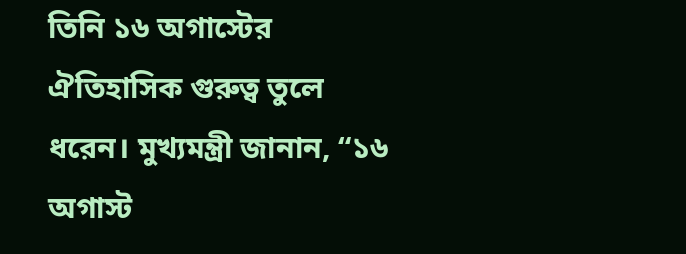তিনি ১৬ অগাস্টের ঐতিহাসিক গুরুত্ব তুলে ধরেন। মুখ্যমন্ত্রী জানান, “১৬ অগাস্ট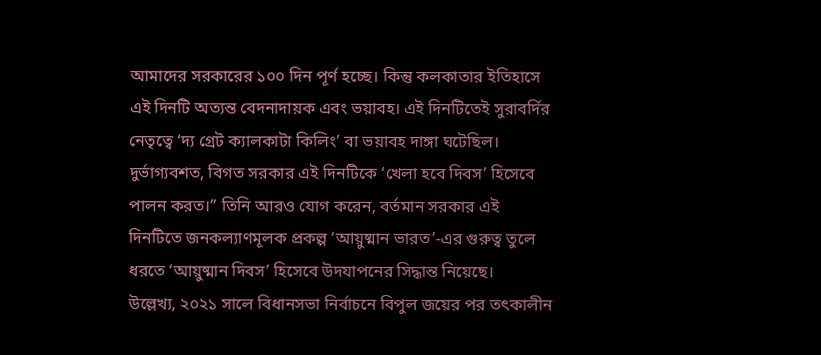আমাদের সরকারের ১০০ দিন পূর্ণ হচ্ছে। কিন্তু কলকাতার ইতিহাসে এই দিনটি অত্যন্ত বেদনাদায়ক এবং ভয়াবহ। এই দিনটিতেই সুরাবর্দির নেতৃত্বে ‘দ্য গ্রেট ক্যালকাটা কিলিং’ বা ভয়াবহ দাঙ্গা ঘটেছিল। দুর্ভাগ্যবশত, বিগত সরকার এই দিনটিকে ‘খেলা হবে দিবস’ হিসেবে পালন করত।” তিনি আরও যোগ করেন, বর্তমান সরকার এই দিনটিতে জনকল্যাণমূলক প্রকল্প ‘আয়ুষ্মান ভারত’-এর গুরুত্ব তুলে ধরতে ‘আয়ুষ্মান দিবস’ হিসেবে উদযাপনের সিদ্ধান্ত নিয়েছে।
উল্লেখ্য, ২০২১ সালে বিধানসভা নির্বাচনে বিপুল জয়ের পর তৎকালীন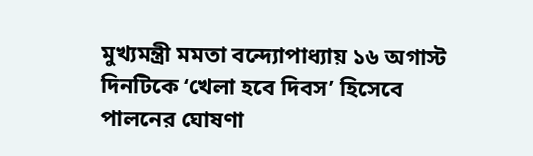মুখ্যমন্ত্রী মমতা বন্দ্যোপাধ্যায় ১৬ অগাস্ট দিনটিকে ‘খেলা হবে দিবস’ হিসেবে পালনের ঘোষণা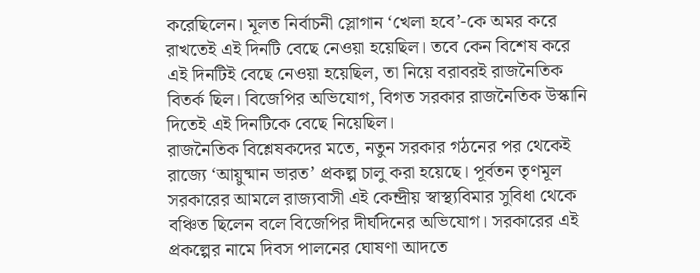করেছিলেন। মূলত নির্বাচনী স্লোগান ‘খেলা হবে’-কে অমর করে রাখতেই এই দিনটি বেছে নেওয়া হয়েছিল। তবে কেন বিশেষ করে এই দিনটিই বেছে নেওয়া হয়েছিল, তা নিয়ে বরাবরই রাজনৈতিক বিতর্ক ছিল। বিজেপির অভিযোগ, বিগত সরকার রাজনৈতিক উস্কানি দিতেই এই দিনটিকে বেছে নিয়েছিল।
রাজনৈতিক বিশ্লেষকদের মতে, নতুন সরকার গঠনের পর থেকেই রাজ্যে ‘আয়ুষ্মান ভারত’ প্রকল্প চালু করা হয়েছে। পূর্বতন তৃণমূল সরকারের আমলে রাজ্যবাসী এই কেন্দ্রীয় স্বাস্থ্যবিমার সুবিধা থেকে বঞ্চিত ছিলেন বলে বিজেপির দীর্ঘদিনের অভিযোগ। সরকারের এই প্রকল্পের নামে দিবস পালনের ঘোষণা আদতে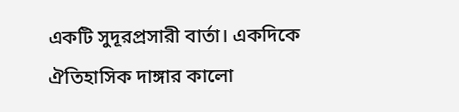একটি সুদূরপ্রসারী বার্তা। একদিকে ঐতিহাসিক দাঙ্গার কালো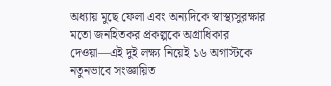অধ্যায় মুছে ফেলা এবং অন্যদিকে স্বাস্থ্যসুরক্ষার মতো জনহিতকর প্রকল্পকে অগ্রাধিকার দেওয়া—এই দুই লক্ষ্য নিয়েই ১৬ অগাস্টকে নতুনভাবে সংজ্ঞায়িত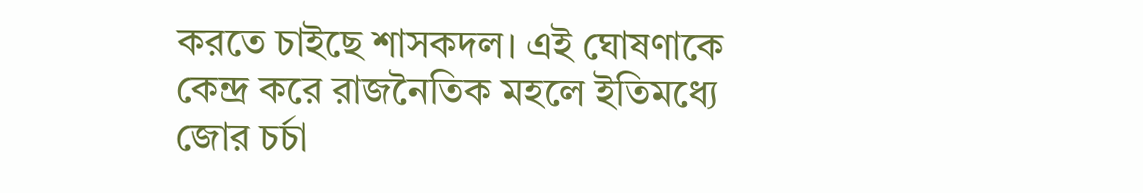করতে চাইছে শাসকদল। এই ঘোষণাকে কেন্দ্র করে রাজনৈতিক মহলে ইতিমধ্যে জোর চর্চা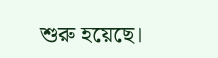শুরু হয়েছে।